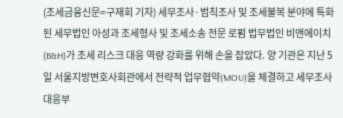(조세금융신문=구재회 기자) 세무조사·범칙조사 및 조세불복 분야에 특화된 세무법인 아성과 조세형사 및 조세소송 전문 로펌 법무법인 비앤에이치(B&H)가 조세 리스크 대응 역량 강화를 위해 손을 잡았다. 양 기관은 지난 5일 서울지방변호사회관에서 전략적 업무협약(MOU)을 체결하고 세무조사 대응부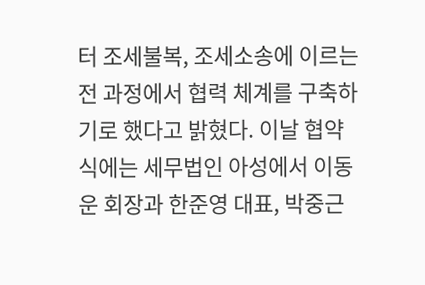터 조세불복, 조세소송에 이르는 전 과정에서 협력 체계를 구축하기로 했다고 밝혔다. 이날 협약식에는 세무법인 아성에서 이동운 회장과 한준영 대표, 박중근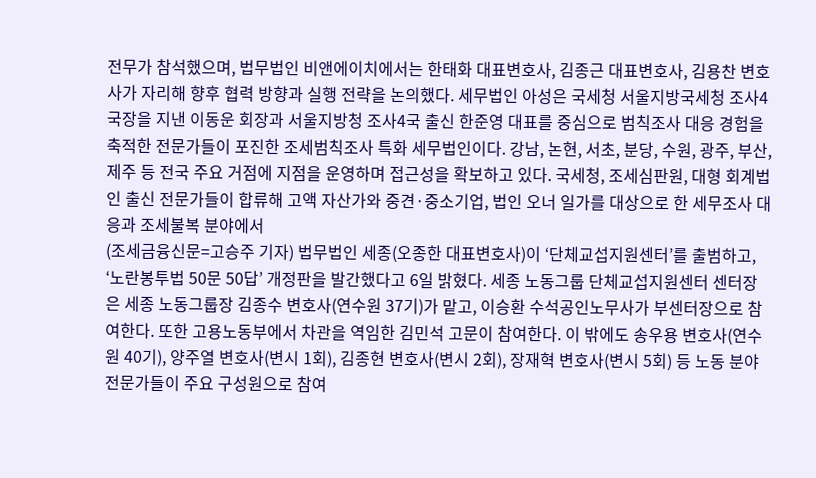전무가 참석했으며, 법무법인 비앤에이치에서는 한태화 대표변호사, 김종근 대표변호사, 김용찬 변호사가 자리해 향후 협력 방향과 실행 전략을 논의했다. 세무법인 아성은 국세청 서울지방국세청 조사4국장을 지낸 이동운 회장과 서울지방청 조사4국 출신 한준영 대표를 중심으로 범칙조사 대응 경험을 축적한 전문가들이 포진한 조세범칙조사 특화 세무법인이다. 강남, 논현, 서초, 분당, 수원, 광주, 부산, 제주 등 전국 주요 거점에 지점을 운영하며 접근성을 확보하고 있다. 국세청, 조세심판원, 대형 회계법인 출신 전문가들이 합류해 고액 자산가와 중견·중소기업, 법인 오너 일가를 대상으로 한 세무조사 대응과 조세불복 분야에서
(조세금융신문=고승주 기자) 법무법인 세종(오종한 대표변호사)이 ‘단체교섭지원센터’를 출범하고, ‘노란봉투법 50문 50답’ 개정판을 발간했다고 6일 밝혔다. 세종 노동그룹 단체교섭지원센터 센터장은 세종 노동그룹장 김종수 변호사(연수원 37기)가 맡고, 이승환 수석공인노무사가 부센터장으로 참여한다. 또한 고용노동부에서 차관을 역임한 김민석 고문이 참여한다. 이 밖에도 송우용 변호사(연수원 40기), 양주열 변호사(변시 1회), 김종현 변호사(변시 2회), 장재혁 변호사(변시 5회) 등 노동 분야 전문가들이 주요 구성원으로 참여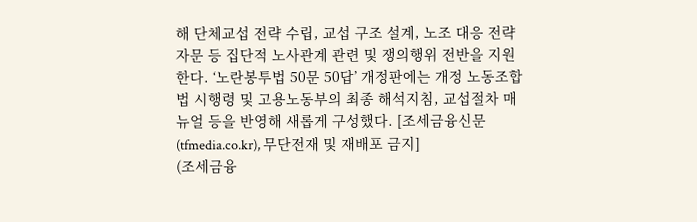해 단체교섭 전략 수립, 교섭 구조 설계, 노조 대응 전략 자문 등 집단적 노사관계 관련 및 쟁의행위 전반을 지원한다. ‘노란봉투법 50문 50답’ 개정판에는 개정 노동조합법 시행령 및 고용노동부의 최종 해석지침, 교섭절차 매뉴얼 등을 반영해 새롭게 구성했다. [조세금융신문(tfmedia.co.kr), 무단전재 및 재배포 금지]
(조세금융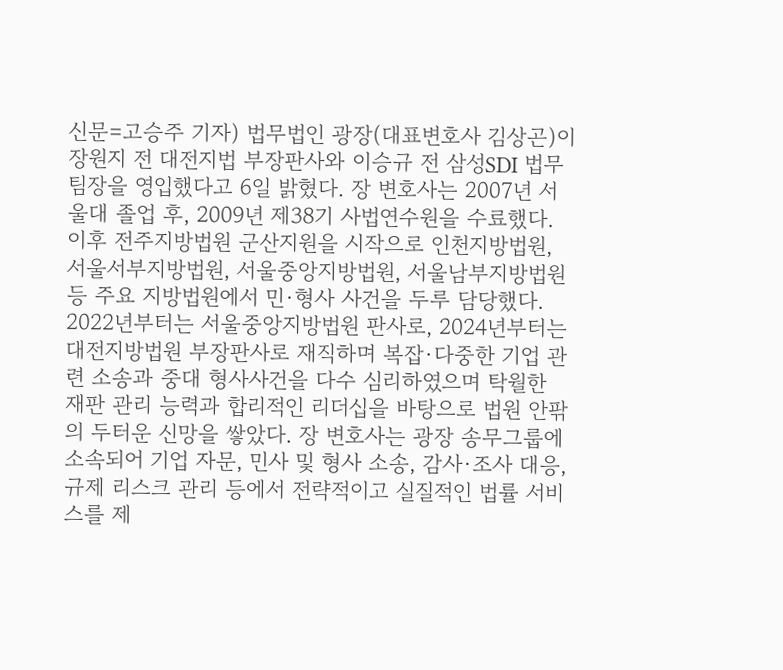신문=고승주 기자) 법무법인 광장(대표변호사 김상곤)이 장원지 전 대전지법 부장판사와 이승규 전 삼성SDI 법무팀장을 영입했다고 6일 밝혔다. 장 변호사는 2007년 서울대 졸업 후, 2009년 제38기 사법연수원을 수료했다. 이후 전주지방법원 군산지원을 시작으로 인천지방법원, 서울서부지방법원, 서울중앙지방법원, 서울남부지방법원 등 주요 지방법원에서 민·형사 사건을 두루 담당했다. 2022년부터는 서울중앙지방법원 판사로, 2024년부터는 대전지방법원 부장판사로 재직하며 복잡·다중한 기업 관련 소송과 중대 형사사건을 다수 심리하였으며 탁월한 재판 관리 능력과 합리적인 리더십을 바탕으로 법원 안팎의 두터운 신망을 쌓았다. 장 변호사는 광장 송무그룹에 소속되어 기업 자문, 민사 및 형사 소송, 감사·조사 대응, 규제 리스크 관리 등에서 전략적이고 실질적인 법률 서비스를 제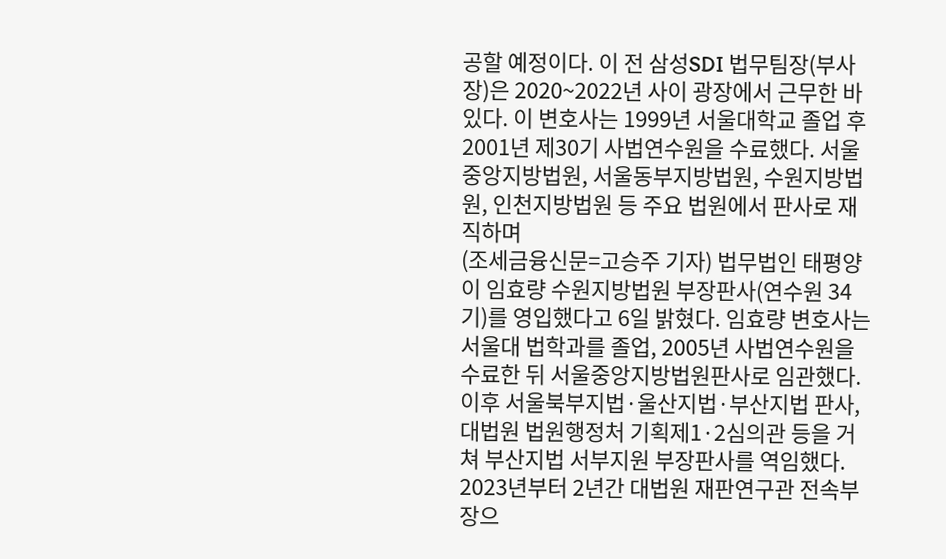공할 예정이다. 이 전 삼성SDI 법무팀장(부사장)은 2020~2022년 사이 광장에서 근무한 바 있다. 이 변호사는 1999년 서울대학교 졸업 후 2001년 제30기 사법연수원을 수료했다. 서울중앙지방법원, 서울동부지방법원, 수원지방법원, 인천지방법원 등 주요 법원에서 판사로 재직하며
(조세금융신문=고승주 기자) 법무법인 태평양이 임효량 수원지방법원 부장판사(연수원 34기)를 영입했다고 6일 밝혔다. 임효량 변호사는 서울대 법학과를 졸업, 2005년 사법연수원을 수료한 뒤 서울중앙지방법원판사로 임관했다. 이후 서울북부지법·울산지법·부산지법 판사, 대법원 법원행정처 기획제1·2심의관 등을 거쳐 부산지법 서부지원 부장판사를 역임했다. 2023년부터 2년간 대법원 재판연구관 전속부장으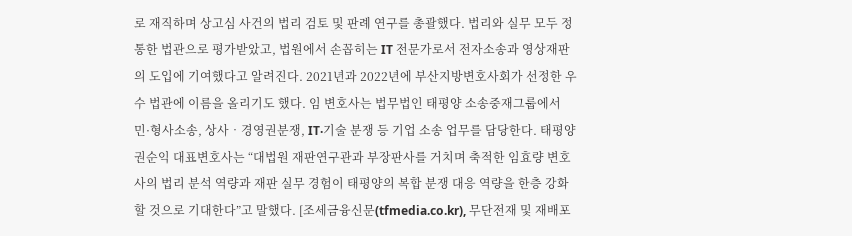로 재직하며 상고심 사건의 법리 검토 및 판례 연구를 총괄했다. 법리와 실무 모두 정통한 법관으로 평가받았고, 법원에서 손꼽히는 IT 전문가로서 전자소송과 영상재판의 도입에 기여했다고 알려진다. 2021년과 2022년에 부산지방변호사회가 선정한 우수 법관에 이름을 올리기도 했다. 임 변호사는 법무법인 태평양 소송중재그룹에서 민·형사소송, 상사‧경영권분쟁, IT‧기술 분쟁 등 기업 소송 업무를 담당한다. 태평양 권순익 대표변호사는 “대법원 재판연구관과 부장판사를 거치며 축적한 임효량 변호사의 법리 분석 역량과 재판 실무 경험이 태평양의 복합 분쟁 대응 역량을 한층 강화할 것으로 기대한다”고 말했다. [조세금융신문(tfmedia.co.kr), 무단전재 및 재배포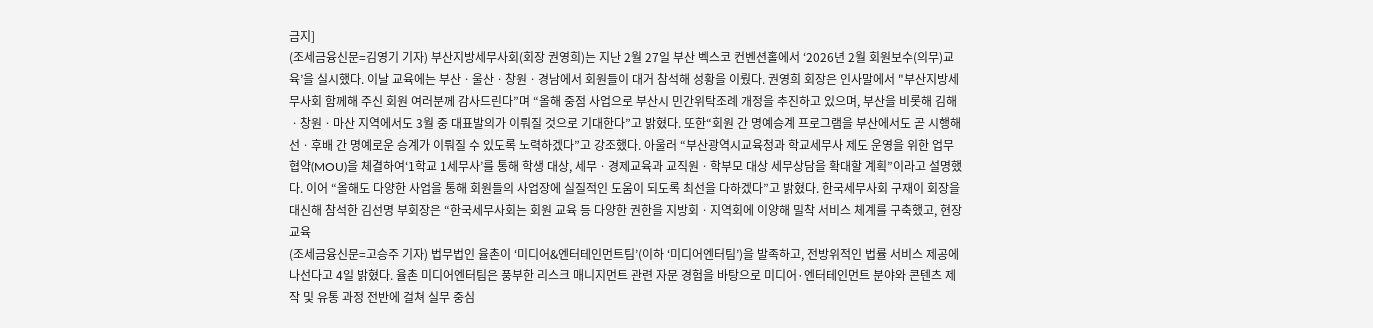금지]
(조세금융신문=김영기 기자) 부산지방세무사회(회장 권영희)는 지난 2월 27일 부산 벡스코 컨벤션홀에서 ‘2026년 2월 회원보수(의무)교육’을 실시했다. 이날 교육에는 부산ㆍ울산ㆍ창원ㆍ경남에서 회원들이 대거 참석해 성황을 이뤘다. 권영희 회장은 인사말에서 "부산지방세무사회 함께해 주신 회원 여러분께 감사드린다”며 “올해 중점 사업으로 부산시 민간위탁조례 개정을 추진하고 있으며, 부산을 비롯해 김해ㆍ창원ㆍ마산 지역에서도 3월 중 대표발의가 이뤄질 것으로 기대한다”고 밝혔다. 또한“회원 간 명예승계 프로그램을 부산에서도 곧 시행해 선ㆍ후배 간 명예로운 승계가 이뤄질 수 있도록 노력하겠다”고 강조했다. 아울러 “부산광역시교육청과 학교세무사 제도 운영을 위한 업무협약(MOU)을 체결하여‘1학교 1세무사’를 통해 학생 대상, 세무ㆍ경제교육과 교직원ㆍ학부모 대상 세무상담을 확대할 계획”이라고 설명했다. 이어 “올해도 다양한 사업을 통해 회원들의 사업장에 실질적인 도움이 되도록 최선을 다하겠다”고 밝혔다. 한국세무사회 구재이 회장을 대신해 참석한 김선명 부회장은 “한국세무사회는 회원 교육 등 다양한 권한을 지방회ㆍ지역회에 이양해 밀착 서비스 체계를 구축했고, 현장 교육
(조세금융신문=고승주 기자) 법무법인 율촌이 ‘미디어&엔터테인먼트팀’(이하 ‘미디어엔터팀’)을 발족하고, 전방위적인 법률 서비스 제공에 나선다고 4일 밝혔다. 율촌 미디어엔터팀은 풍부한 리스크 매니지먼트 관련 자문 경험을 바탕으로 미디어·엔터테인먼트 분야와 콘텐츠 제작 및 유통 과정 전반에 걸쳐 실무 중심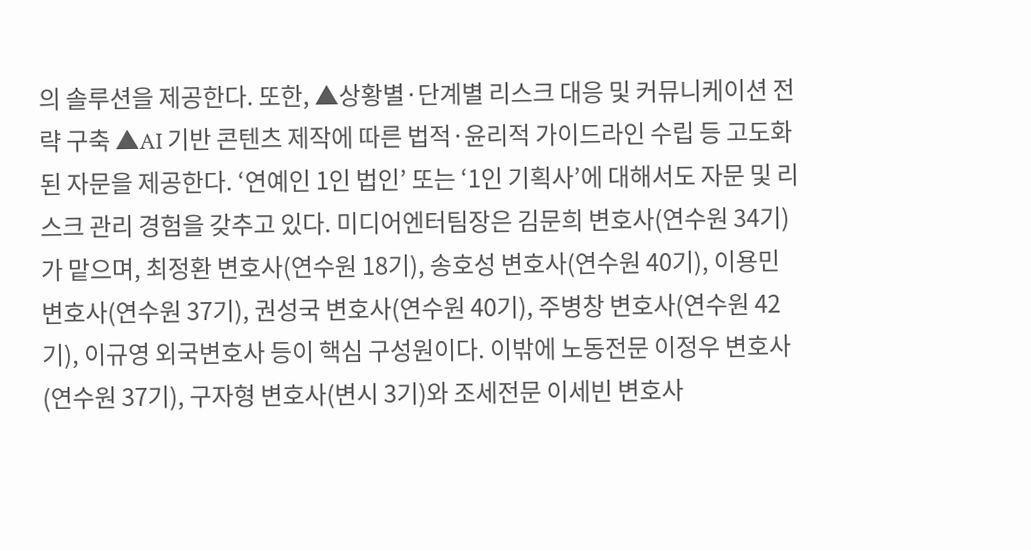의 솔루션을 제공한다. 또한, ▲상황별·단계별 리스크 대응 및 커뮤니케이션 전략 구축 ▲AI 기반 콘텐츠 제작에 따른 법적·윤리적 가이드라인 수립 등 고도화된 자문을 제공한다. ‘연예인 1인 법인’ 또는 ‘1인 기획사’에 대해서도 자문 및 리스크 관리 경험을 갖추고 있다. 미디어엔터팀장은 김문희 변호사(연수원 34기)가 맡으며, 최정환 변호사(연수원 18기), 송호성 변호사(연수원 40기), 이용민 변호사(연수원 37기), 권성국 변호사(연수원 40기), 주병창 변호사(연수원 42기), 이규영 외국변호사 등이 핵심 구성원이다. 이밖에 노동전문 이정우 변호사(연수원 37기), 구자형 변호사(변시 3기)와 조세전문 이세빈 변호사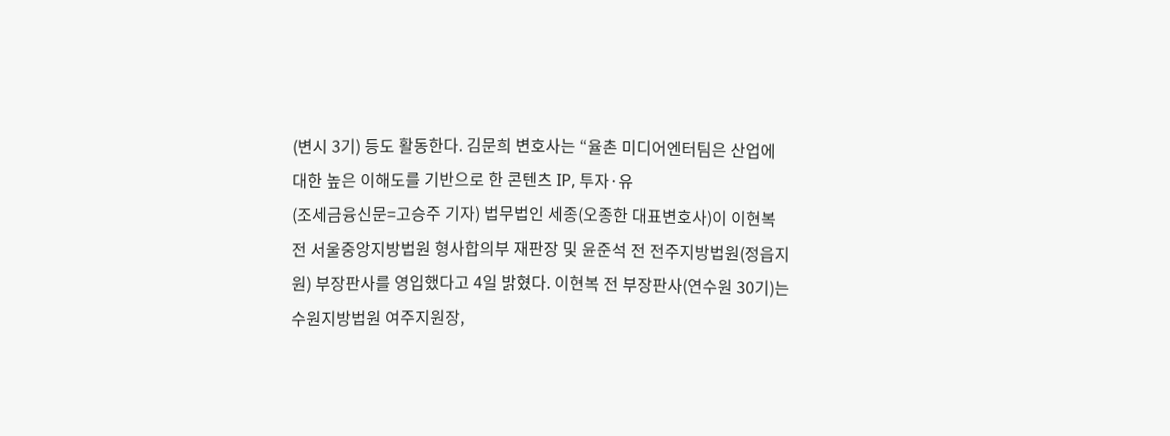(변시 3기) 등도 활동한다. 김문희 변호사는 “율촌 미디어엔터팀은 산업에 대한 높은 이해도를 기반으로 한 콘텐츠 IP, 투자·유
(조세금융신문=고승주 기자) 법무법인 세종(오종한 대표변호사)이 이현복 전 서울중앙지방법원 형사합의부 재판장 및 윤준석 전 전주지방법원(정읍지원) 부장판사를 영입했다고 4일 밝혔다. 이현복 전 부장판사(연수원 30기)는 수원지방법원 여주지원장,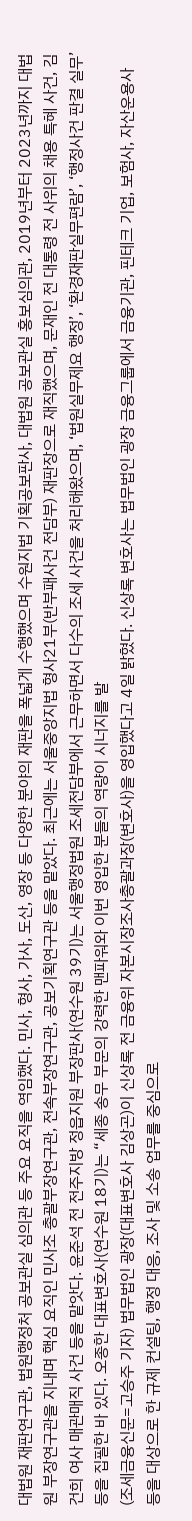대법원 재판연구관, 법원행정처 공보관실 심의관 등 주요 요직을 역임했다. 민사, 형사, 가사, 도산, 영장 등 다양한 분야의 재판을 폭넓게 수행했으며 수원지법 기획공보판사, 대법원 공보관실 홍보심의관, 2019년부터 2023년까지 대법원 부장연구관을 지내며 핵심 요직인 민사조 총괄부장연구관, 전속부장연구관, 공보기획연구관 등을 맡았다. 최근에는 서울중앙지법 형사21부(반부패사건 전담부) 재판장으로 재직했으며, 문재인 전 대통령 전 사위의 채용 특혜 사건, 김건희 여사 매관매직 사건 등을 맡앗다. 윤준석 전 전주지방 정읍지원 부장판사(연수원 39기)는 서울행정법원 조세전담부에서 근무하면서 다수의 조세 사건을 처리해왔으며, ‘법원실무제요 행정’, ‘환경재판실무편람’, ‘행정사건 판결 실무’ 등을 집필한 바 있다. 오종한 대표변호사(연수원 18기)는 “세종 송무 부문의 강력한 맨파워와 이번 영입한 분들의 역량이 시너지를 발
(조세금융신문=고승주 기자) 법무법인 광장(대표변호사 김상곤)이 신상록 전 금융위 자본시장조사총괄과장(변호사)을 영입했다고 4일 밝혔다. 신상록 변호사는 법무법인 광장 금융그룹에서 금융기관, 핀테크 기업, 보험사, 자산운용사 등을 대상으로 한 규제 컨설팅, 행정 대응, 조사 및 소송 업무를 중심으로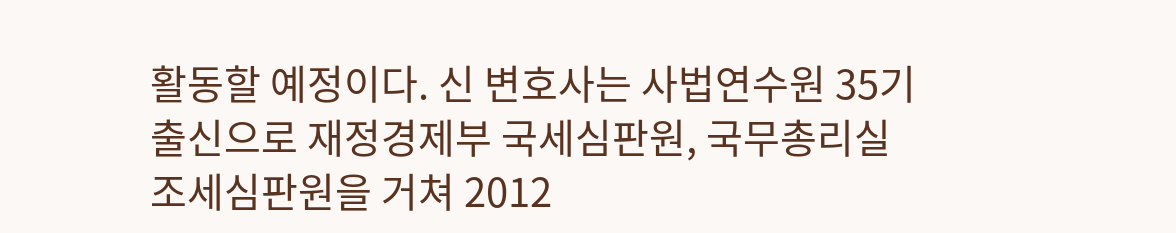활동할 예정이다. 신 변호사는 사법연수원 35기 출신으로 재정경제부 국세심판원, 국무총리실 조세심판원을 거쳐 2012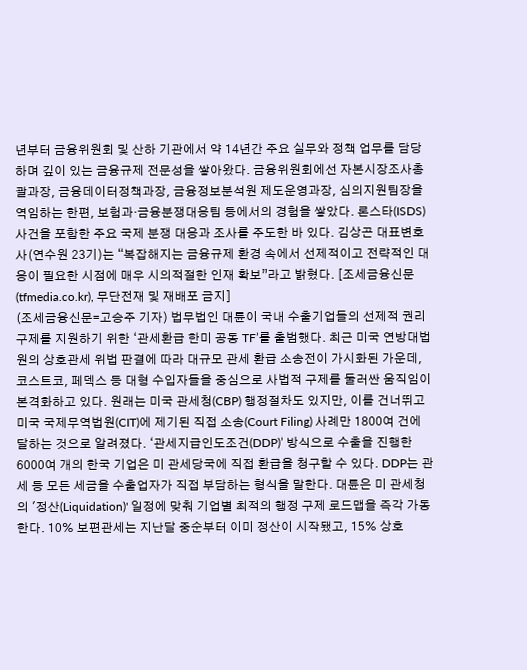년부터 금융위원회 및 산하 기관에서 약 14년간 주요 실무와 정책 업무를 담당하며 깊이 있는 금융규제 전문성을 쌓아왔다. 금융위원회에선 자본시장조사총괄과장, 금융데이터정책과장, 금융정보분석원 제도운영과장, 심의지원팀장을 역임하는 한편, 보험과‧금융분쟁대응팀 등에서의 경험을 쌓았다. 론스타(ISDS) 사건을 포함한 주요 국제 분쟁 대응과 조사를 주도한 바 있다. 김상곤 대표변호사(연수원 23기)는 “복잡해지는 금융규제 환경 속에서 선제적이고 전략적인 대응이 필요한 시점에 매우 시의적절한 인재 확보”라고 밝혔다. [조세금융신문(tfmedia.co.kr), 무단전재 및 재배포 금지]
(조세금융신문=고승주 기자) 법무법인 대륜이 국내 수출기업들의 선제적 권리 구제를 지원하기 위한 ‘관세환급 한미 공동 TF’를 출범했다. 최근 미국 연방대법원의 상호관세 위법 판결에 따라 대규모 관세 환급 소송전이 가시화된 가운데, 코스트코, 페덱스 등 대형 수입자들을 중심으로 사법적 구제를 둘러싼 움직임이 본격화하고 있다. 원래는 미국 관세청(CBP) 행정절차도 있지만, 이를 건너뛰고 미국 국제무역법원(CIT)에 제기된 직접 소송(Court Filing) 사례만 1800여 건에 달하는 것으로 알려졌다. ‘관세지급인도조건(DDP)’ 방식으로 수출을 진행한 6000여 개의 한국 기업은 미 관세당국에 직접 환급을 청구할 수 있다. DDP는 관세 등 모든 세금을 수출업자가 직접 부담하는 형식을 말한다. 대륜은 미 관세청의 '정산(Liquidation)' 일정에 맞춰 기업별 최적의 행정 구제 로드맵을 즉각 가동한다. 10% 보편관세는 지난달 중순부터 이미 정산이 시작됐고, 15% 상호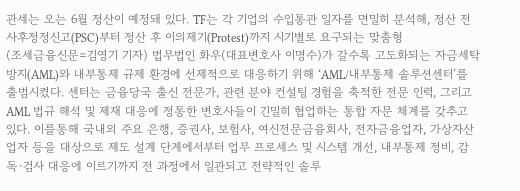관세는 오는 6월 정산이 예정돼 있다. TF는 각 기업의 수입통관 일자를 면밀히 분석해, 정산 전 사후정정신고(PSC)부터 정산 후 이의제기(Protest)까지 시기별로 요구되는 맞춤형
(조세금융신문=김영기 기자) 법무법인 화우(대표변호사 이명수)가 갈수록 고도화되는 자금세탁방지(AML)와 내부통제 규제 환경에 선제적으로 대응하기 위해 ‘AML/내부통제 솔루션센터’를 출범시켰다. 센터는 금융당국 출신 전문가, 관련 분야 컨설팅 경험을 축적한 전문 인력, 그리고 AML 법규 해석 및 제재 대응에 정통한 변호사들이 긴밀히 협업하는 통합 자문 체계를 갖추고 있다. 이를통해 국내외 주요 은행, 증권사, 보험사, 여신전문금융회사, 전자금융업자, 가상자산업자 등을 대상으로 제도 설계 단계에서부터 업무 프로세스 및 시스템 개선, 내부통제 정비, 감독·검사 대응에 이르기까지 전 과정에서 일관되고 전략적인 솔루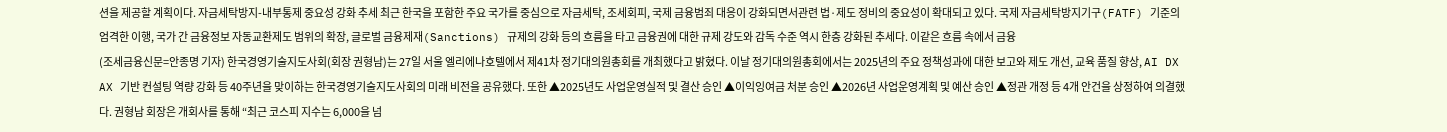션을 제공할 계획이다. 자금세탁방지-내부통제 중요성 강화 추세 최근 한국을 포함한 주요 국가를 중심으로 자금세탁, 조세회피, 국제 금융범죄 대응이 강화되면서관련 법·제도 정비의 중요성이 확대되고 있다. 국제 자금세탁방지기구(FATF) 기준의 엄격한 이행, 국가 간 금융정보 자동교환제도 범위의 확장, 글로벌 금융제재(Sanctions) 규제의 강화 등의 흐름을 타고 금융권에 대한 규제 강도와 감독 수준 역시 한층 강화된 추세다. 이같은 흐름 속에서 금융
(조세금융신문=안종명 기자) 한국경영기술지도사회(회장 권형남)는 27일 서울 엘리에나호텔에서 제41차 정기대의원총회를 개최했다고 밝혔다. 이날 정기대의원총회에서는 2025년의 주요 정책성과에 대한 보고와 제도 개선, 교육 품질 향상, AI DX AX 기반 컨설팅 역량 강화 등 40주년을 맞이하는 한국경영기술지도사회의 미래 비전을 공유했다. 또한 ▲2025년도 사업운영실적 및 결산 승인 ▲이익잉여금 처분 승인 ▲2026년 사업운영계획 및 예산 승인 ▲정관 개정 등 4개 안건을 상정하여 의결했다. 권형남 회장은 개회사를 통해 “최근 코스피 지수는 6,000을 넘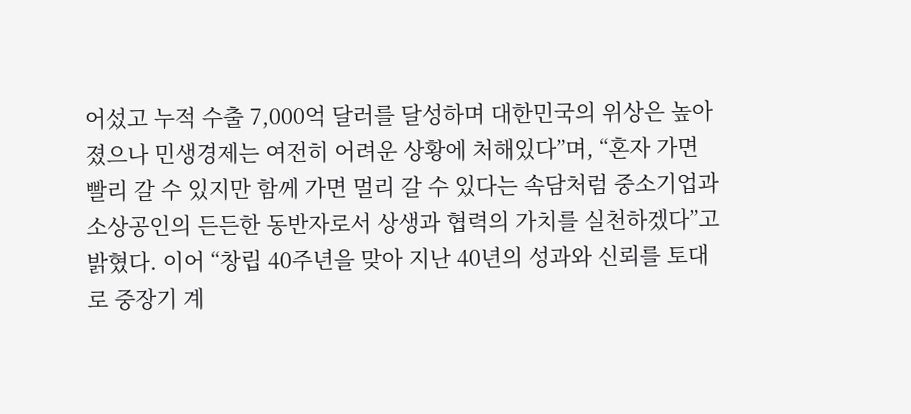어섰고 누적 수출 7,000억 달러를 달성하며 대한민국의 위상은 높아졌으나 민생경제는 여전히 어려운 상황에 처해있다”며, “혼자 가면 빨리 갈 수 있지만 함께 가면 멀리 갈 수 있다는 속담처럼 중소기업과 소상공인의 든든한 동반자로서 상생과 협력의 가치를 실천하겠다”고 밝혔다. 이어 “창립 40주년을 맞아 지난 40년의 성과와 신뢰를 토대로 중장기 계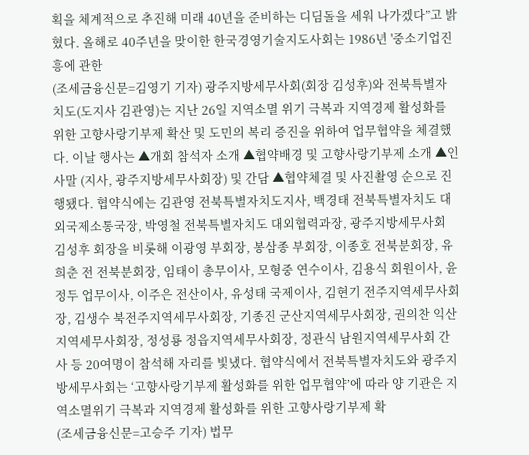획을 체계적으로 추진해 미래 40년을 준비하는 디딤돌을 세워 나가겠다”고 밝혔다. 올해로 40주년을 맞이한 한국경영기술지도사회는 1986년 '중소기업진흥에 관한
(조세금융신문=김영기 기자) 광주지방세무사회(회장 김성후)와 전북특별자치도(도지사 김관영)는 지난 26일 지역소멸 위기 극복과 지역경제 활성화를 위한 고향사랑기부제 확산 및 도민의 복리 증진을 위하여 업무협약을 체결했다. 이날 행사는 ▲개회 참석자 소개 ▲협약배경 및 고향사랑기부제 소개 ▲인사말 (지사, 광주지방세무사회장) 및 간담 ▲협약체결 및 사진촬영 순으로 진행됐다. 협약식에는 김관영 전북특별자치도지사, 백경태 전북특별자치도 대외국제소통국장, 박영철 전북특별자치도 대외협력과장, 광주지방세무사회 김성후 회장을 비롯해 이광영 부회장, 봉삼종 부회장, 이종호 전북분회장, 유희춘 전 전북분회장, 임태이 총무이사, 모형중 연수이사, 김용식 회원이사, 윤정두 업무이사, 이주은 전산이사, 유성태 국제이사, 김현기 전주지역세무사회장, 김생수 북전주지역세무사회장, 기종진 군산지역세무사회장, 권의찬 익산지역세무사회장, 정성룡 정읍지역세무사회장, 정관식 남원지역세무사회 간사 등 20여명이 참석해 자리를 빛냈다. 협약식에서 전북특별자치도와 광주지방세무사회는 ‘고향사랑기부제 활성화를 위한 업무협약’에 따라 양 기관은 지역소멸위기 극복과 지역경제 활성화를 위한 고향사랑기부제 확
(조세금융신문=고승주 기자) 법무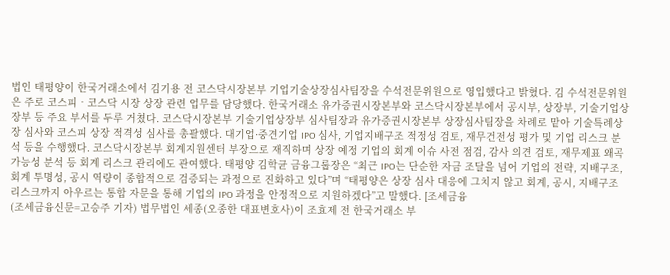법인 태평양이 한국거래소에서 김기용 전 코스닥시장본부 기업기술상장심사팀장을 수석전문위원으로 영입했다고 밝혔다. 김 수석전문위원은 주로 코스피‧코스닥 시장 상장 관련 업무를 담당했다. 한국거래소 유가증권시장본부와 코스닥시장본부에서 공시부, 상장부, 기술기업상장부 등 주요 부서를 두루 거쳤다. 코스닥시장본부 기술기업상장부 심사팀장과 유가증권시장본부 상장심사팀장을 차례로 맡아 기술특례상장 심사와 코스피 상장 적격성 심사를 총괄했다. 대기업·중견기업 IPO 심사, 기업지배구조 적정성 검토, 재무건전성 평가 및 기업 리스크 분석 등을 수행했다. 코스닥시장본부 회계지원센터 부장으로 재직하며 상장 예정 기업의 회계 이슈 사전 점검, 감사 의견 검토, 재무제표 왜곡 가능성 분석 등 회계 리스크 관리에도 관여했다. 태평양 김학균 금융그룹장은 “최근 IPO는 단순한 자금 조달을 넘어 기업의 전략, 지배구조, 회계 투명성, 공시 역량이 종합적으로 검증되는 과정으로 진화하고 있다”며 “태평양은 상장 심사 대응에 그치지 않고 회계, 공시, 지배구조 리스크까지 아우르는 통합 자문을 통해 기업의 IPO 과정을 안정적으로 지원하겠다”고 말했다. [조세금융
(조세금융신문=고승주 기자) 법무법인 세종(오종한 대표변호사)이 조효제 전 한국거래소 부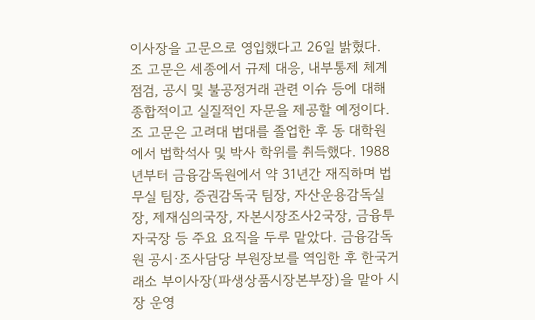이사장을 고문으로 영입했다고 26일 밝혔다. 조 고문은 세종에서 규제 대응, 내부통제 체계 점검, 공시 및 불공정거래 관련 이슈 등에 대해 종합적이고 실질적인 자문을 제공할 예정이다. 조 고문은 고려대 법대를 졸업한 후 동 대학원에서 법학석사 및 박사 학위를 취득했다. 1988년부터 금융감독원에서 약 31년간 재직하며 법무실 팀장, 증권감독국 팀장, 자산운용감독실장, 제재심의국장, 자본시장조사2국장, 금융투자국장 등 주요 요직을 두루 맡았다. 금융감독원 공시·조사담당 부원장보를 역임한 후 한국거래소 부이사장(파생상품시장본부장)을 맡아 시장 운영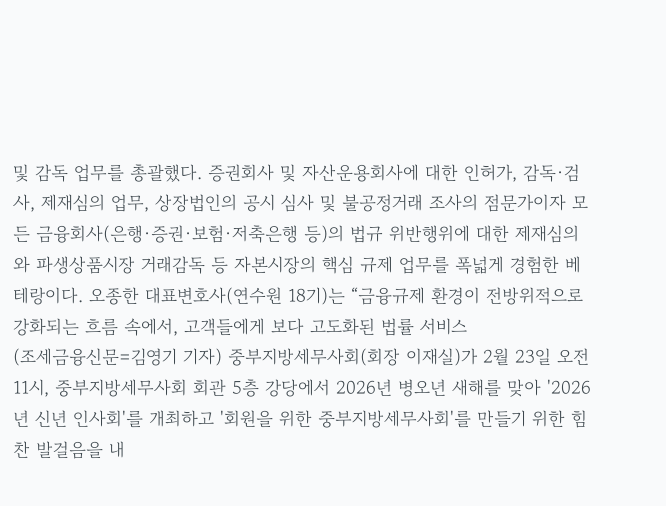및 감독 업무를 총괄했다. 증권회사 및 자산운용회사에 대한 인허가, 감독·검사, 제재심의 업무, 상장법인의 공시 심사 및 불공정거래 조사의 점문가이자 모든 금융회사(은행·증권·보험·저축은행 등)의 법규 위반행위에 대한 제재심의와 파생상품시장 거래감독 등 자본시장의 핵심 규제 업무를 폭넓게 경험한 베테랑이다. 오종한 대표변호사(연수원 18기)는 “금융규제 환경이 전방위적으로 강화되는 흐름 속에서, 고객들에게 보다 고도화된 법률 서비스
(조세금융신문=김영기 기자) 중부지방세무사회(회장 이재실)가 2월 23일 오전 11시, 중부지방세무사회 회관 5층 강당에서 2026년 병오년 새해를 맞아 '2026년 신년 인사회'를 개최하고 '회원을 위한 중부지방세무사회'를 만들기 위한 힘찬 발걸음을 내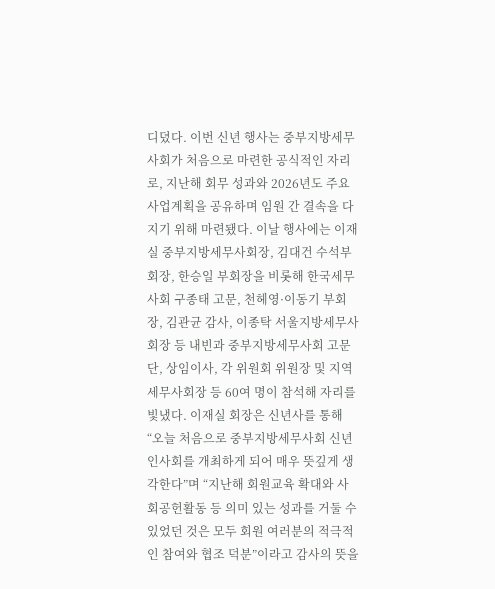디뎠다. 이번 신년 행사는 중부지방세무사회가 처음으로 마련한 공식적인 자리로, 지난해 회무 성과와 2026년도 주요사업계획을 공유하며 임원 간 결속을 다지기 위해 마련됐다. 이날 행사에는 이재실 중부지방세무사회장, 김대건 수석부회장, 한승일 부회장을 비롯해 한국세무사회 구종태 고문, 천헤영·이동기 부회장, 김관균 감사, 이종탁 서울지방세무사회장 등 내빈과 중부지방세무사회 고문단, 상임이사, 각 위원회 위원장 및 지역세무사회장 등 60여 명이 참석해 자리를 빛냈다. 이재실 회장은 신년사를 통해 “오늘 처음으로 중부지방세무사회 신년 인사회를 개최하게 되어 매우 뜻깊게 생각한다”며 “지난해 회원교육 확대와 사회공헌활동 등 의미 있는 성과를 거둘 수 있었던 것은 모두 회원 여러분의 적극적인 참여와 협조 덕분”이라고 감사의 뜻을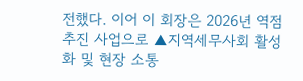전했다. 이어 이 회장은 2026년 역점 추진 사업으로 ▲지역세무사회 활성화 및 현장 소통